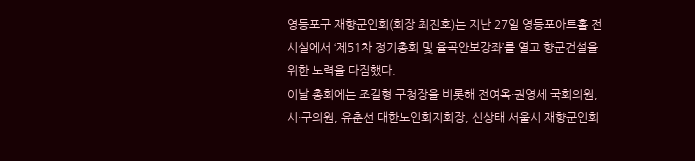영등포구 재향군인회(회장 최진호)는 지난 27일 영등포아트홀 전시실에서 ‘제51차 정기총회 및 율곡안보강좌’를 열고 향군건설을 위한 노력을 다짐했다.
이날 총회에는 조길형 구청장을 비롯해 전여옥·권영세 국회의원, 시·구의원, 유춘선 대한노인회지회장, 신상태 서울시 재향군인회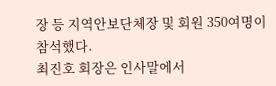장 등 지역안보단체장 및 회원 350여명이 참석했다.
최진호 회장은 인사말에서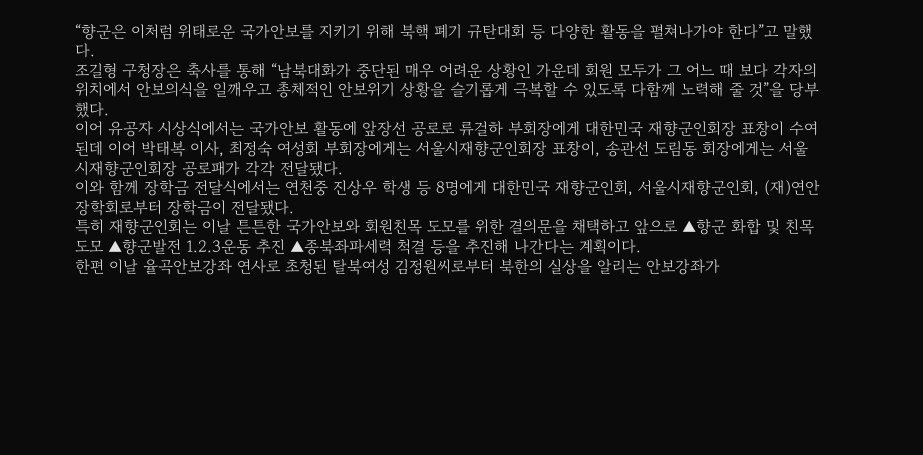“향군은 이처럼 위태로운 국가안보를 지키기 위해 북핵 폐기 규탄대회 등 다양한 활동을 펼쳐나가야 한다”고 말했다.
조길형 구청장은 축사를 통해 “남북대화가 중단된 매우 어려운 상황인 가운데 회원 모두가 그 어느 때 보다 각자의 위치에서 안보의식을 일깨우고 총체적인 안보위기 상황을 슬기롭게 극복할 수 있도록 다함께 노력해 줄 것”을 당부했다.
이어 유공자 시상식에서는 국가안보 활동에 앞장선 공로로 류걸하 부회장에게 대한민국 재향군인회장 표창이 수여된데 이어 박태복 이사, 최정숙 여성회 부회장에게는 서울시재향군인회장 표창이, 송관선 도림동 회장에게는 서울시재향군인회장 공로패가 각각 전달됐다.
이와 함께 장학금 전달식에서는 연천중 진상우 학생 등 8명에게 대한민국 재향군인회, 서울시재향군인회, (재)연안장학회로부터 장학금이 전달됐다.
특히 재향군인회는 이날 튼튼한 국가안보와 회원친목 도모를 위한 결의문을 채택하고 앞으로 ▲향군 화합 및 친목 도모 ▲향군발전 1.2.3운동 추진 ▲종북좌파세력 척결 등을 추진해 나간다는 계획이다.
한편 이날 율곡안보강좌 연사로 초청된 탈북여성 김정원씨로부터 북한의 실상을 알리는 안보강좌가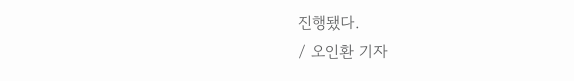진행됐다.
/ 오인환 기자